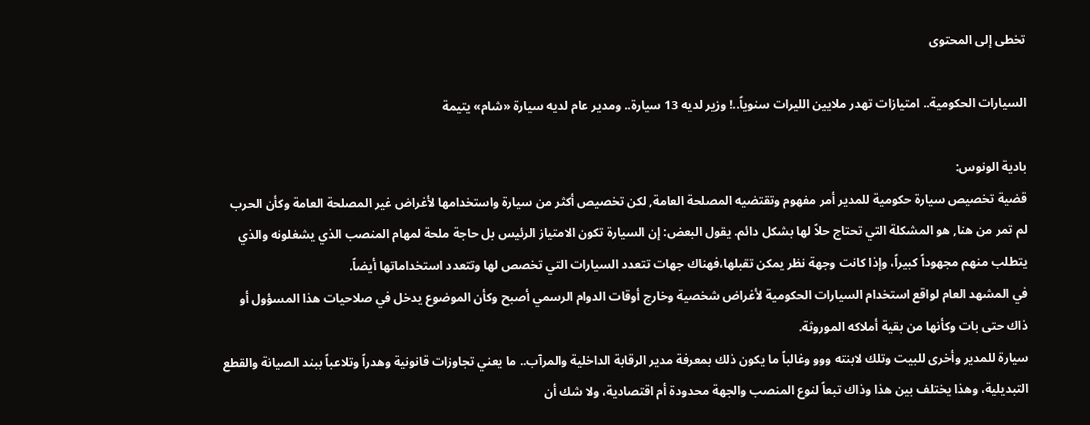تخطى إلى المحتوى

السيارات الحكومية.. امتيازات تهدر ملايين الليرات سنوياً..! وزير لديه 13 سيارة.. ومدير عام لديه سيارة «شام» يتيمة

بادية الونوس:
قضية تخصيص سيارة حكومية للمدير أمر مفهوم وتقتضيه المصلحة العامة, لكن تخصيص أكثر من سيارة واستخدامها لأغراض غير المصلحة العامة وكأن الحرب لم تمر من هنا, هو المشكلة التي تحتاج حلاً لها بشكل دائم. يقول البعض: إن السيارة تكون الامتياز الرئيس بل حاجة ملحة لمهام المنصب الذي يشغلونه والذي يتطلب منهم مجهوداً كبيراً، وإذا كانت وجهة نظر يمكن تقبلها،فهناك جهات تتعدد السيارات التي تخصص لها وتتعدد استخداماتها أيضاً.
في المشهد العام لواقع استخدام السيارات الحكومية لأغراض شخصية وخارج أوقات الدوام الرسمي أصبح وكأن الموضوع يدخل في صلاحيات هذا المسؤول أو ذاك حتى بات وكأنها من بقية أملاكه الموروثة.
سيارة للمدير وأخرى للبيت وتلك لابنته ووو وغالباً ما يكون ذلك بمعرفة مدير الرقابة الداخلية والمرآب.. ما يعني تجاوزات قانونية وهدراً وتلاعباً ببند الصيانة والقطع التبديلية، وهذا يختلف بين هذا وذاك تبعاً لنوع المنصب والجهة محدودة أم اقتصادية، ولا شك أن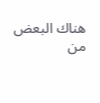هناك البعض من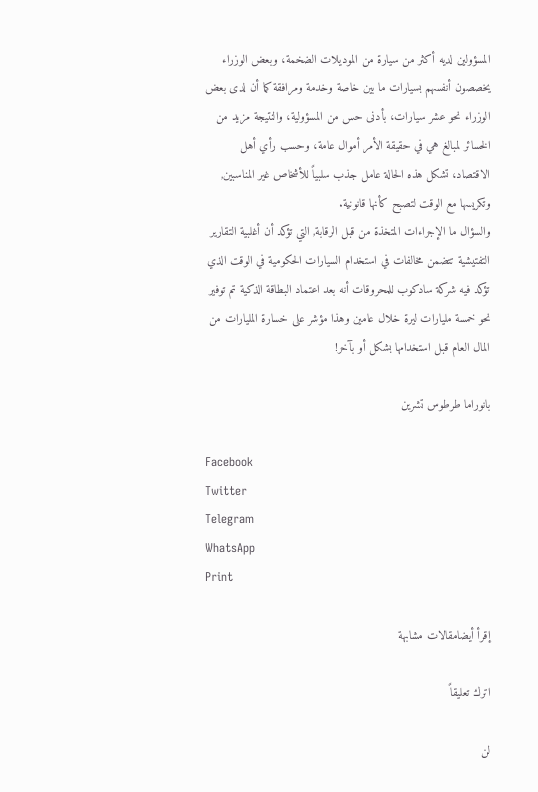المسؤولين لديه أكثر من سيارة من الموديلات الضخمة، وبعض الوزراء يخصصون أنفسهم بسيارات ما بين خاصة وخدمة ومرافقة كما أن لدى بعض الوزراء نحو عشر سيارات، بأدنى حس من المسؤولية، والنتيجة مزيد من الخسائر لمبالغ هي في حقيقة الأمر أموال عامة، وحسب رأي أهل الاقتصاد، تشكل هذه الحالة عامل جذب سلبياً للأشخاص غير المناسبين, وتكريسها مع الوقت لتصبح كأنها قانونية.
والسؤال ما الإجراءات المتخذة من قبل الرقابة, التي تؤكد أن أغلبية التقارير التفتيشية تتضمن مخالفات في استخدام السيارات الحكومية في الوقت الذي تؤكد فيه شركة سادكوب للمحروقات أنه بعد اعتماد البطاقة الذكية تم توفير نحو خمسة مليارات ليرة خلال عامين وهذا مؤشر على خسارة المليارات من المال العام قبل استخدامها بشكل أو بآخر!

بانوراما طرطوس تشرين

Facebook
Twitter
Telegram
WhatsApp
Print

إقرأ أيضامقالات مشابهة

اترك تعليقاً

لن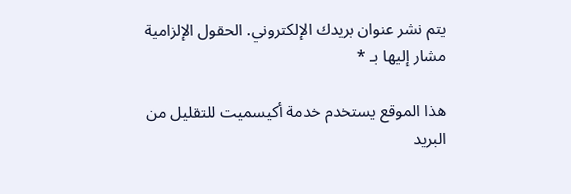يتم نشر عنوان بريدك الإلكتروني. الحقول الإلزامية مشار إليها بـ *

هذا الموقع يستخدم خدمة أكيسميت للتقليل من البريد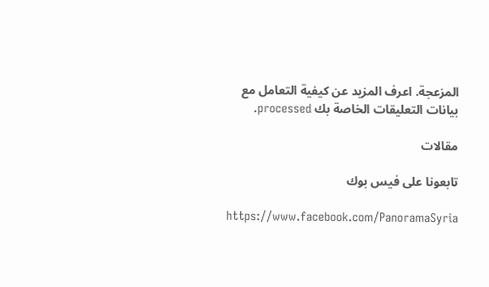المزعجة. اعرف المزيد عن كيفية التعامل مع بيانات التعليقات الخاصة بك processed.

مقالات

تابعونا على فيس بوك

https://www.facebook.com/PanoramaSyria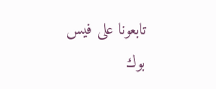تابعونا على فيس بوك